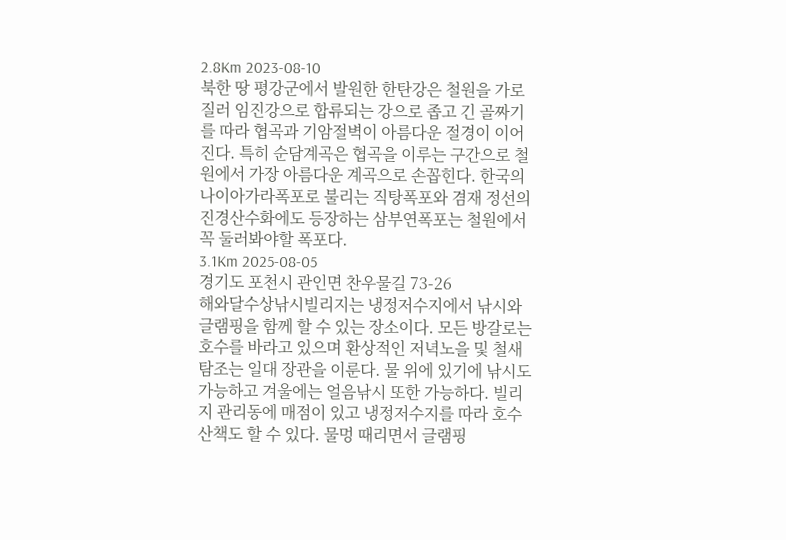2.8Km 2023-08-10
북한 땅 평강군에서 발원한 한탄강은 철원을 가로질러 임진강으로 합류되는 강으로 좁고 긴 골짜기를 따라 협곡과 기암절벽이 아름다운 절경이 이어진다. 특히 순담계곡은 협곡을 이루는 구간으로 철원에서 가장 아름다운 계곡으로 손꼽힌다. 한국의 나이아가라폭포로 불리는 직탕폭포와 겸재 정선의 진경산수화에도 등장하는 삼부연폭포는 철원에서 꼭 둘러봐야할 폭포다.
3.1Km 2025-08-05
경기도 포천시 관인면 찬우물길 73-26
해와달수상낚시빌리지는 냉정저수지에서 낚시와 글램핑을 함께 할 수 있는 장소이다. 모든 방갈로는 호수를 바라고 있으며 환상적인 저녁노을 및 철새 탐조는 일대 장관을 이룬다. 물 위에 있기에 낚시도 가능하고 겨울에는 얼음낚시 또한 가능하다. 빌리지 관리동에 매점이 있고 냉정저수지를 따라 호수 산책도 할 수 있다. 물멍 때리면서 글램핑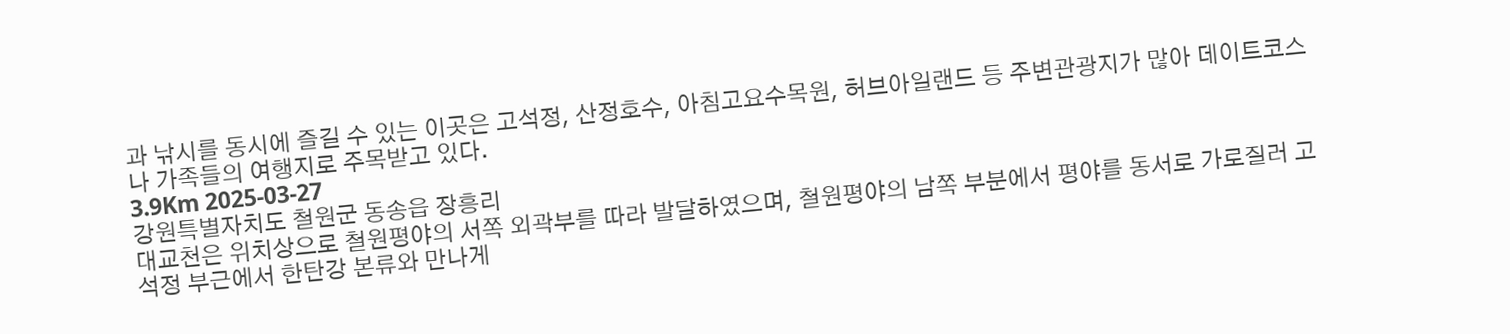과 낚시를 동시에 즐길 수 있는 이곳은 고석정, 산정호수, 아침고요수목원, 허브아일랜드 등 주변관광지가 많아 데이트코스나 가족들의 여행지로 주목받고 있다.
3.9Km 2025-03-27
강원특별자치도 철원군 동송읍 장흥리
대교천은 위치상으로 철원평야의 서쪽 외곽부를 따라 발달하였으며, 철원평야의 남쪽 부분에서 평야를 동서로 가로질러 고석정 부근에서 한탄강 본류와 만나게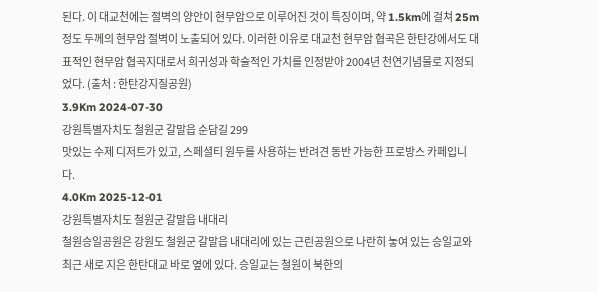된다. 이 대교천에는 절벽의 양안이 현무암으로 이루어진 것이 특징이며, 약 1.5km에 걸쳐 25m 정도 두께의 현무암 절벽이 노출되어 있다. 이러한 이유로 대교천 현무암 협곡은 한탄강에서도 대표적인 현무암 협곡지대로서 희귀성과 학술적인 가치를 인정받아 2004년 천연기념물로 지정되었다. (출처 : 한탄강지질공원)
3.9Km 2024-07-30
강원특별자치도 철원군 갈말읍 순담길 299
맛있는 수제 디저트가 있고, 스페셜티 원두를 사용하는 반려견 동반 가능한 프로방스 카페입니다.
4.0Km 2025-12-01
강원특별자치도 철원군 갈말읍 내대리
철원승일공원은 강원도 철원군 갈말읍 내대리에 있는 근린공원으로 나란히 놓여 있는 승일교와 최근 새로 지은 한탄대교 바로 옆에 있다. 승일교는 철원이 북한의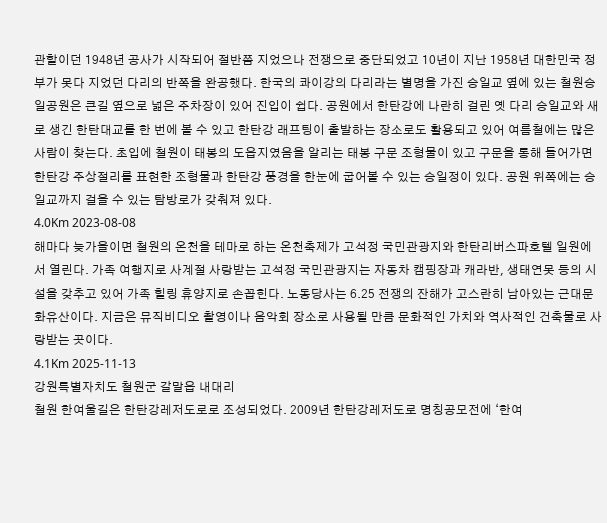관할이던 1948년 공사가 시작되어 절반쯤 지었으나 전쟁으로 중단되었고 10년이 지난 1958년 대한민국 정부가 못다 지었던 다리의 반쪽을 완공했다. 한국의 콰이강의 다리라는 별명을 가진 승일교 옆에 있는 철원승일공원은 큰길 옆으로 넓은 주차장이 있어 진입이 쉽다. 공원에서 한탄강에 나란히 걸린 옛 다리 승일교와 새로 생긴 한탄대교를 한 번에 볼 수 있고 한탄강 래프팅이 출발하는 장소로도 활용되고 있어 여름철에는 많은 사람이 찾는다. 초입에 철원이 태봉의 도읍지였음을 알리는 태봉 구문 조형물이 있고 구문을 통해 들어가면 한탄강 주상절리를 표현한 조형물과 한탄강 풍경을 한눈에 굽어볼 수 있는 승일정이 있다. 공원 위쪽에는 승일교까지 걸을 수 있는 탐방로가 갖춰져 있다.
4.0Km 2023-08-08
해마다 늦가을이면 철원의 온천을 테마로 하는 온천축제가 고석정 국민관광지와 한탄리버스파호텔 일원에서 열린다. 가족 여행지로 사계절 사랑받는 고석정 국민관광지는 자동차 캠핑장과 캐라반, 생태연못 등의 시설을 갖추고 있어 가족 힐링 휴양지로 손꼽힌다. 노동당사는 6.25 전쟁의 잔해가 고스란히 남아있는 근대문화유산이다. 지금은 뮤직비디오 촬영이나 음악회 장소로 사용될 만큼 문화적인 가치와 역사적인 건축물로 사랑받는 곳이다.
4.1Km 2025-11-13
강원특별자치도 철원군 갈말읍 내대리
철원 한여울길은 한탄강레저도로로 조성되었다. 2009년 한탄강레저도로 명칭공모전에 ‘한여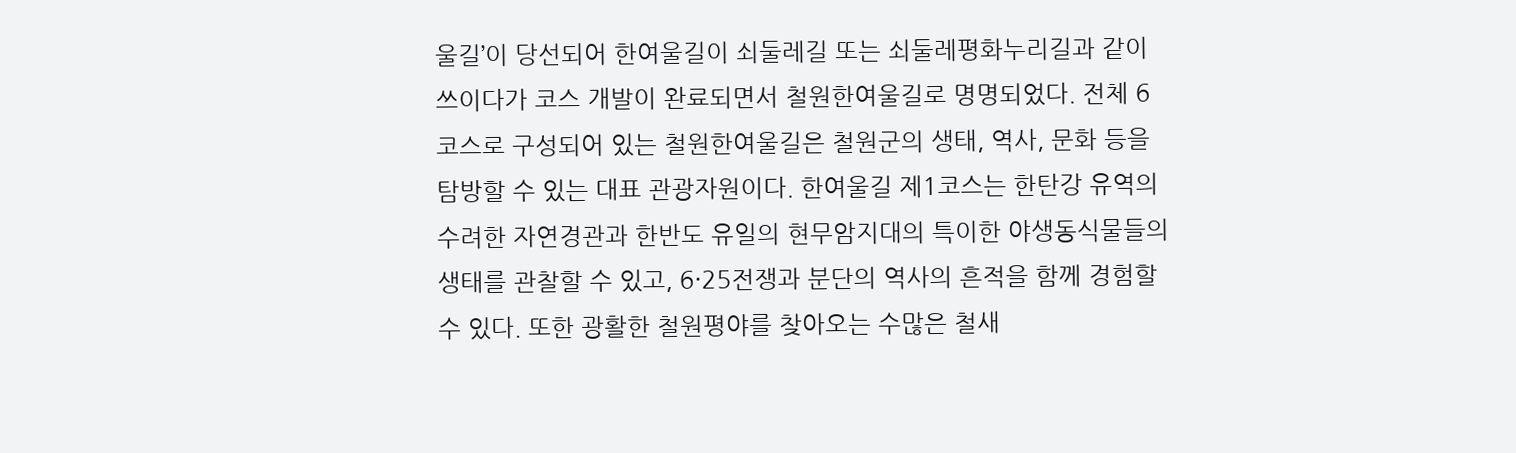울길’이 당선되어 한여울길이 쇠둘레길 또는 쇠둘레평화누리길과 같이 쓰이다가 코스 개발이 완료되면서 철원한여울길로 명명되었다. 전체 6코스로 구성되어 있는 철원한여울길은 철원군의 생태, 역사, 문화 등을 탐방할 수 있는 대표 관광자원이다. 한여울길 제1코스는 한탄강 유역의 수려한 자연경관과 한반도 유일의 현무암지대의 특이한 야생동식물들의 생태를 관찰할 수 있고, 6·25전쟁과 분단의 역사의 흔적을 함께 경험할 수 있다. 또한 광활한 철원평야를 찾아오는 수많은 철새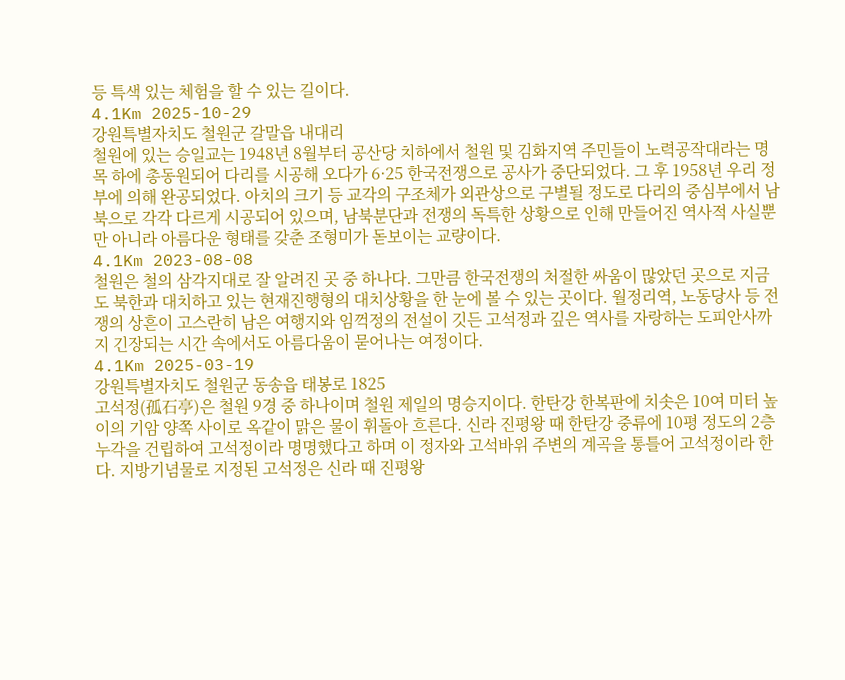등 특색 있는 체험을 할 수 있는 길이다.
4.1Km 2025-10-29
강원특별자치도 철원군 갈말읍 내대리
철원에 있는 승일교는 1948년 8월부터 공산당 치하에서 철원 및 김화지역 주민들이 노력공작대라는 명목 하에 총동원되어 다리를 시공해 오다가 6·25 한국전쟁으로 공사가 중단되었다. 그 후 1958년 우리 정부에 의해 완공되었다. 아치의 크기 등 교각의 구조체가 외관상으로 구별될 정도로 다리의 중심부에서 남북으로 각각 다르게 시공되어 있으며, 남북분단과 전쟁의 독특한 상황으로 인해 만들어진 역사적 사실뿐만 아니라 아름다운 형태를 갖춘 조형미가 돋보이는 교량이다.
4.1Km 2023-08-08
철원은 철의 삼각지대로 잘 알려진 곳 중 하나다. 그만큼 한국전쟁의 처절한 싸움이 많았던 곳으로 지금도 북한과 대치하고 있는 현재진행형의 대치상황을 한 눈에 볼 수 있는 곳이다. 월정리역, 노동당사 등 전쟁의 상흔이 고스란히 남은 여행지와 임꺽정의 전설이 깃든 고석정과 깊은 역사를 자랑하는 도피안사까지 긴장되는 시간 속에서도 아름다움이 묻어나는 여정이다.
4.1Km 2025-03-19
강원특별자치도 철원군 동송읍 태봉로 1825
고석정(孤石亭)은 철원 9경 중 하나이며 철원 제일의 명승지이다. 한탄강 한복판에 치솟은 10여 미터 높이의 기암 양쪽 사이로 옥같이 맑은 물이 휘돌아 흐른다. 신라 진평왕 때 한탄강 중류에 10평 정도의 2층 누각을 건립하여 고석정이라 명명했다고 하며 이 정자와 고석바위 주변의 계곡을 통틀어 고석정이라 한다. 지방기념물로 지정된 고석정은 신라 때 진평왕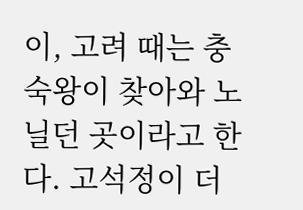이, 고려 때는 충숙왕이 찾아와 노닐던 곳이라고 한다. 고석정이 더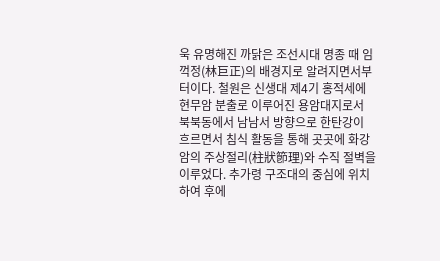욱 유명해진 까닭은 조선시대 명종 때 임꺽정(林巨正)의 배경지로 알려지면서부터이다. 철원은 신생대 제4기 홍적세에 현무암 분출로 이루어진 용암대지로서 북북동에서 남남서 방향으로 한탄강이 흐르면서 침식 활동을 통해 곳곳에 화강암의 주상절리(柱狀節理)와 수직 절벽을 이루었다. 추가령 구조대의 중심에 위치하여 후에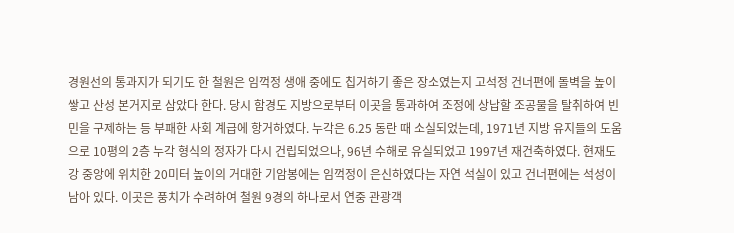경원선의 통과지가 되기도 한 철원은 임꺽정 생애 중에도 칩거하기 좋은 장소였는지 고석정 건너편에 돌벽을 높이 쌓고 산성 본거지로 삼았다 한다. 당시 함경도 지방으로부터 이곳을 통과하여 조정에 상납할 조공물을 탈취하여 빈민을 구제하는 등 부패한 사회 계급에 항거하였다. 누각은 6.25 동란 때 소실되었는데, 1971년 지방 유지들의 도움으로 10평의 2층 누각 형식의 정자가 다시 건립되었으나, 96년 수해로 유실되었고 1997년 재건축하였다. 현재도 강 중앙에 위치한 20미터 높이의 거대한 기암봉에는 임꺽정이 은신하였다는 자연 석실이 있고 건너편에는 석성이 남아 있다. 이곳은 풍치가 수려하여 철원 9경의 하나로서 연중 관광객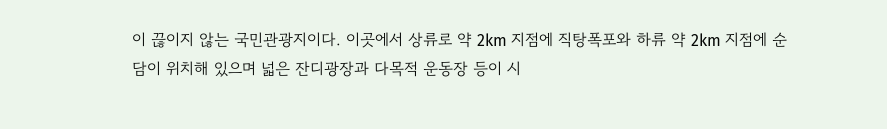이 끊이지 않는 국민관광지이다. 이곳에서 상류로 약 2km 지점에 직탕폭포와 하류 약 2km 지점에 순담이 위치해 있으며 넓은 잔디광장과 다목적 운동장 등이 시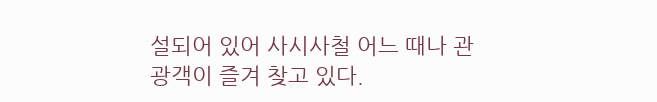설되어 있어 사시사철 어느 때나 관광객이 즐겨 찾고 있다.